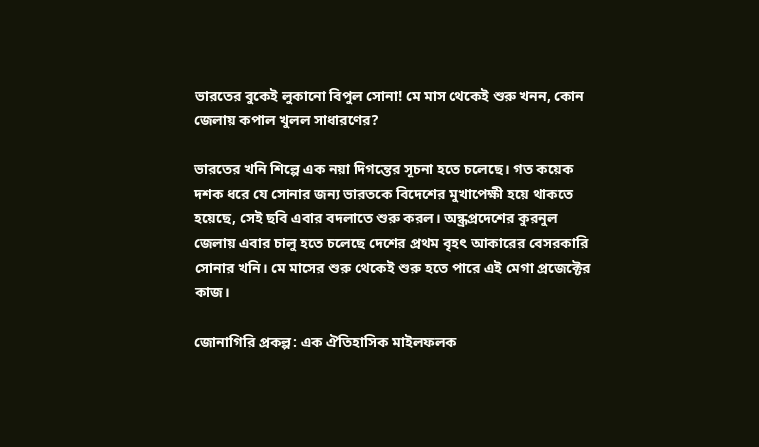ভারতের বুকেই লুকানো বিপুল সোনা! মে মাস থেকেই শুরু খনন, কোন জেলায় কপাল খুলল সাধারণের?

ভারতের খনি শিল্পে এক নয়া দিগন্তের সূচনা হতে চলেছে। গত কয়েক দশক ধরে যে সোনার জন্য ভারতকে বিদেশের মুখাপেক্ষী হয়ে থাকতে হয়েছে, সেই ছবি এবার বদলাতে শুরু করল। অন্ধ্রপ্রদেশের কুরনুল জেলায় এবার চালু হতে চলেছে দেশের প্রথম বৃহৎ আকারের বেসরকারি সোনার খনি। মে মাসের শুরু থেকেই শুরু হতে পারে এই মেগা প্রজেক্টের কাজ।

জোনাগিরি প্রকল্প: এক ঐতিহাসিক মাইলফলক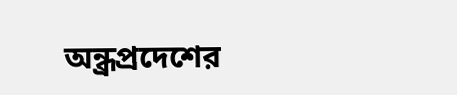অন্ধ্রপ্রদেশের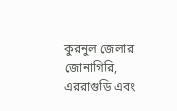কুরনুল জেলার জোনাগিরি, এররাগুডি এবং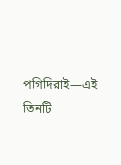পগিদিরাই—এই তিনটি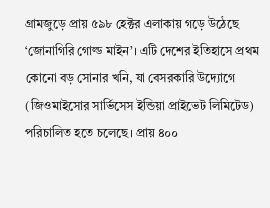গ্রামজুড়ে প্রায় ৫৯৮ হেক্টর এলাকায় গড়ে উঠেছে ‘জোনাগিরি গোল্ড মাইন’। এটি দেশের ইতিহাসে প্রথম কোনো বড় সোনার খনি, যা বেসরকারি উদ্যোগে (জিওমাইসোর সার্ভিসেস ইন্ডিয়া প্রাইভেট লিমিটেড) পরিচালিত হতে চলেছে। প্রায় ৪০০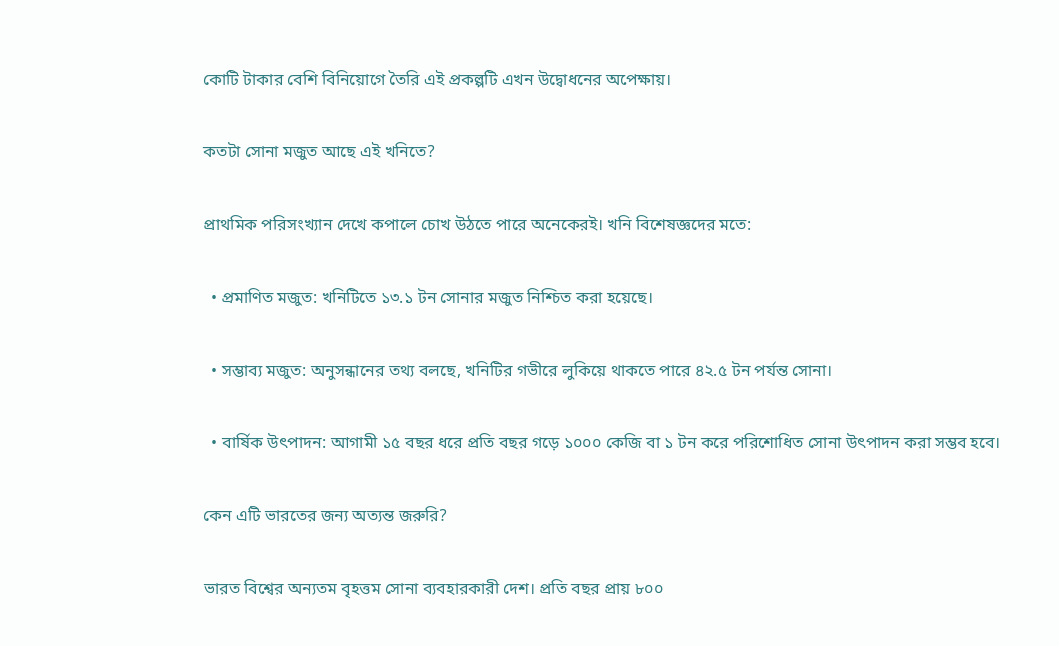কোটি টাকার বেশি বিনিয়োগে তৈরি এই প্রকল্পটি এখন উদ্বোধনের অপেক্ষায়।

কতটা সোনা মজুত আছে এই খনিতে?

প্রাথমিক পরিসংখ্যান দেখে কপালে চোখ উঠতে পারে অনেকেরই। খনি বিশেষজ্ঞদের মতে:

  • প্রমাণিত মজুত: খনিটিতে ১৩.১ টন সোনার মজুত নিশ্চিত করা হয়েছে।

  • সম্ভাব্য মজুত: অনুসন্ধানের তথ্য বলছে, খনিটির গভীরে লুকিয়ে থাকতে পারে ৪২.৫ টন পর্যন্ত সোনা।

  • বার্ষিক উৎপাদন: আগামী ১৫ বছর ধরে প্রতি বছর গড়ে ১০০০ কেজি বা ১ টন করে পরিশোধিত সোনা উৎপাদন করা সম্ভব হবে।

কেন এটি ভারতের জন্য অত্যন্ত জরুরি?

ভারত বিশ্বের অন্যতম বৃহত্তম সোনা ব্যবহারকারী দেশ। প্রতি বছর প্রায় ৮০০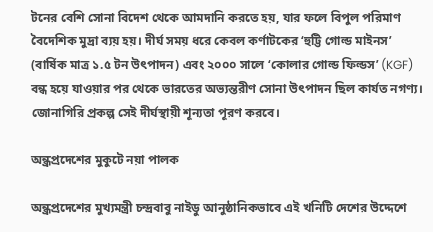টনের বেশি সোনা বিদেশ থেকে আমদানি করতে হয়, যার ফলে বিপুল পরিমাণ বৈদেশিক মুদ্রা ব্যয় হয়। দীর্ঘ সময় ধরে কেবল কর্ণাটকের ‘হুট্টি গোল্ড মাইনস’ (বার্ষিক মাত্র ১.৫ টন উৎপাদন) এবং ২০০০ সালে ‘কোলার গোল্ড ফিল্ডস’ (KGF) বন্ধ হয়ে যাওয়ার পর থেকে ভারতের অভ্যন্তরীণ সোনা উৎপাদন ছিল কার্যত নগণ্য। জোনাগিরি প্রকল্প সেই দীর্ঘস্থায়ী শূন্যতা পূরণ করবে।

অন্ধ্রপ্রদেশের মুকুটে নয়া পালক

অন্ধ্রপ্রদেশের মুখ্যমন্ত্রী চন্দ্রবাবু নাইডু আনুষ্ঠানিকভাবে এই খনিটি দেশের উদ্দেশে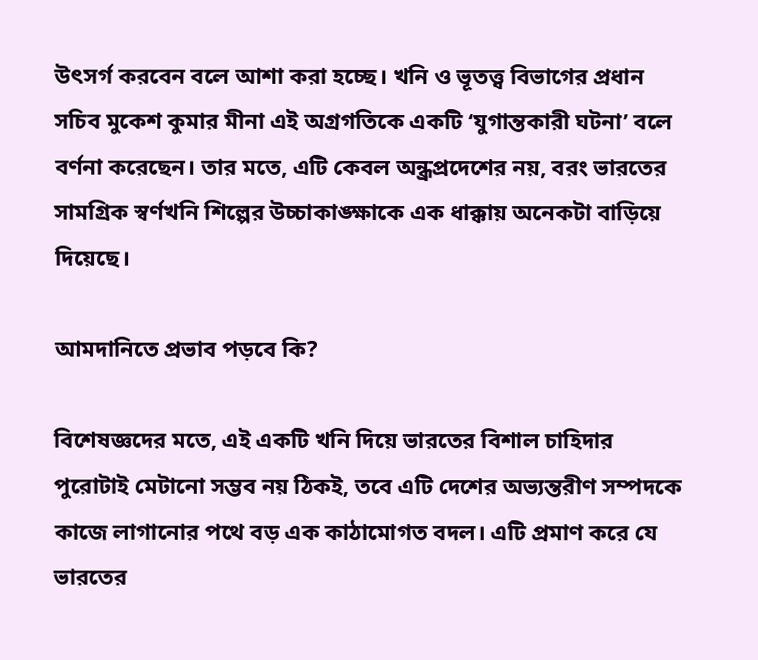উৎসর্গ করবেন বলে আশা করা হচ্ছে। খনি ও ভূতত্ত্ব বিভাগের প্রধান সচিব মুকেশ কুমার মীনা এই অগ্রগতিকে একটি ‘যুগান্তকারী ঘটনা’ বলে বর্ণনা করেছেন। তার মতে, এটি কেবল অন্ধ্রপ্রদেশের নয়, বরং ভারতের সামগ্রিক স্বর্ণখনি শিল্পের উচ্চাকাঙ্ক্ষাকে এক ধাক্কায় অনেকটা বাড়িয়ে দিয়েছে।

আমদানিতে প্রভাব পড়বে কি?

বিশেষজ্ঞদের মতে, এই একটি খনি দিয়ে ভারতের বিশাল চাহিদার পুরোটাই মেটানো সম্ভব নয় ঠিকই, তবে এটি দেশের অভ্যন্তরীণ সম্পদকে কাজে লাগানোর পথে বড় এক কাঠামোগত বদল। এটি প্রমাণ করে যে ভারতের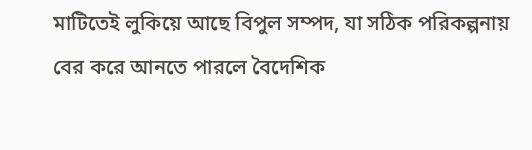মাটিতেই লুকিয়ে আছে বিপুল সম্পদ, যা সঠিক পরিকল্পনায় বের করে আনতে পারলে বৈদেশিক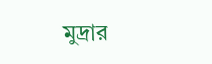মুদ্রার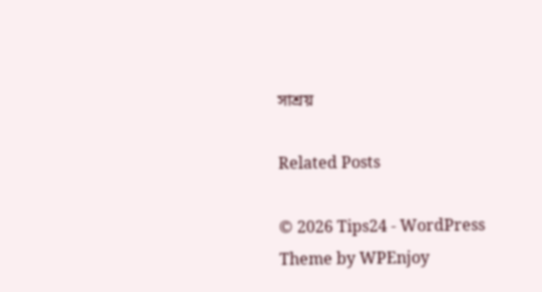সাশ্রয়

Related Posts

© 2026 Tips24 - WordPress Theme by WPEnjoy